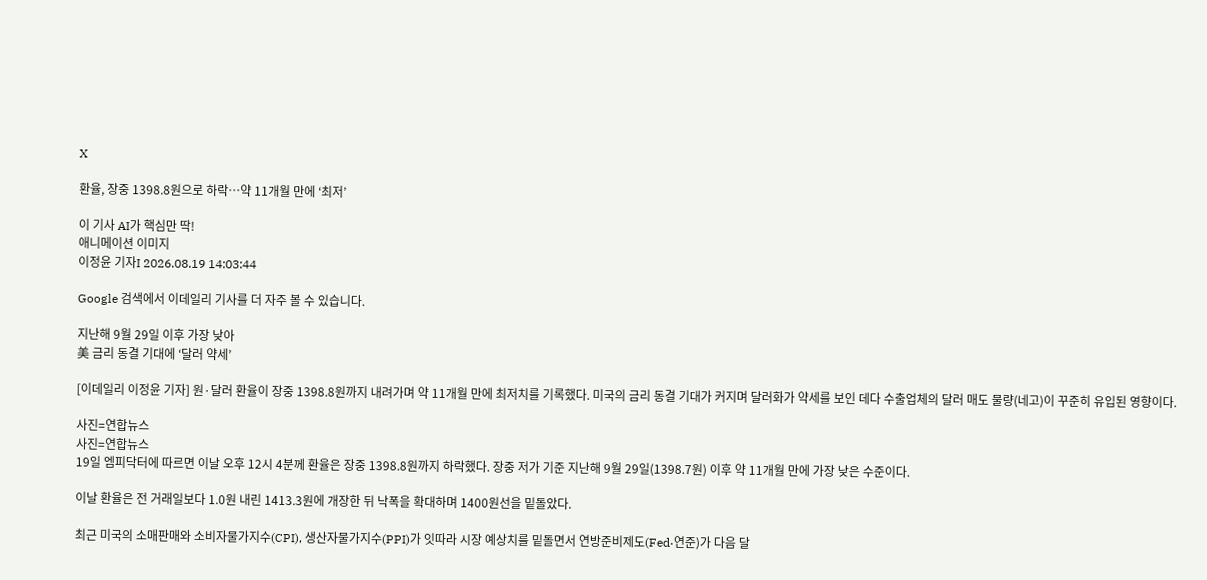X

환율, 장중 1398.8원으로 하락…약 11개월 만에 ‘최저’

이 기사 AI가 핵심만 딱!
애니메이션 이미지
이정윤 기자I 2026.08.19 14:03:44

Google 검색에서 이데일리 기사를 더 자주 볼 수 있습니다.

지난해 9월 29일 이후 가장 낮아
美 금리 동결 기대에 ‘달러 약세’

[이데일리 이정윤 기자] 원·달러 환율이 장중 1398.8원까지 내려가며 약 11개월 만에 최저치를 기록했다. 미국의 금리 동결 기대가 커지며 달러화가 약세를 보인 데다 수출업체의 달러 매도 물량(네고)이 꾸준히 유입된 영향이다.

사진=연합뉴스
사진=연합뉴스
19일 엠피닥터에 따르면 이날 오후 12시 4분께 환율은 장중 1398.8원까지 하락했다. 장중 저가 기준 지난해 9월 29일(1398.7원) 이후 약 11개월 만에 가장 낮은 수준이다.

이날 환율은 전 거래일보다 1.0원 내린 1413.3원에 개장한 뒤 낙폭을 확대하며 1400원선을 밑돌았다.

최근 미국의 소매판매와 소비자물가지수(CPI), 생산자물가지수(PPI)가 잇따라 시장 예상치를 밑돌면서 연방준비제도(Fed·연준)가 다음 달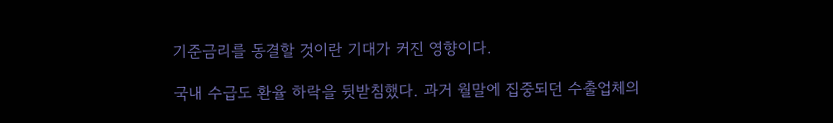기준금리를 동결할 것이란 기대가 커진 영향이다.

국내 수급도 환율 하락을 뒷받침했다. 과거 월말에 집중되던 수출업체의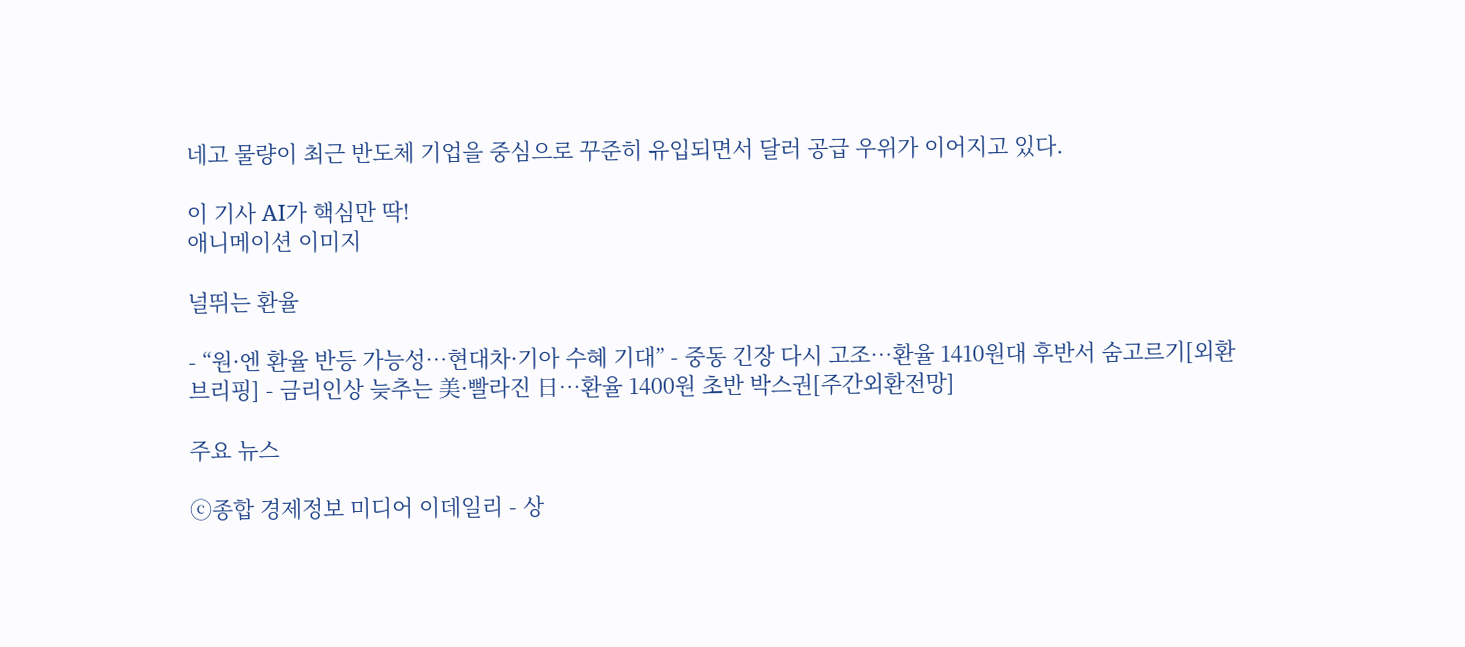네고 물량이 최근 반도체 기업을 중심으로 꾸준히 유입되면서 달러 공급 우위가 이어지고 있다.

이 기사 AI가 핵심만 딱!
애니메이션 이미지

널뛰는 환율

- “원·엔 환율 반등 가능성…현대차·기아 수혜 기대” - 중동 긴장 다시 고조…환율 1410원대 후반서 숨고르기[외환브리핑] - 금리인상 늦추는 美·빨라진 日…환율 1400원 초반 박스권[주간외환전망]

주요 뉴스

ⓒ종합 경제정보 미디어 이데일리 - 상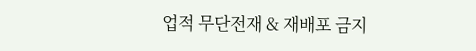업적 무단전재 & 재배포 금지